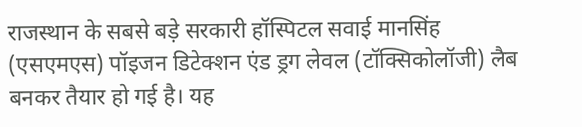राजस्थान के सबसे बड़े सरकारी हॉस्पिटल सवाई मानसिंह (एसएमएस) पॉइजन डिटेक्शन एंड ड्रग लेवल (टॉक्सिकोलॉजी) लैब बनकर तैयार हो गई है। यह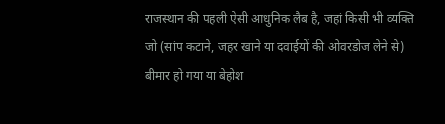राजस्थान की पहली ऐसी आधुनिक लैब है, जहां किसी भी व्यक्ति जो (सांप कटाने, जहर खाने या दवाईयों की ओवरडोज लेने से) बीमार हो गया या बेहोश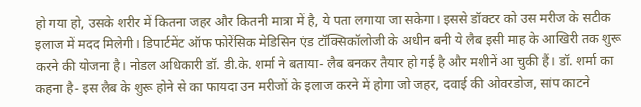हो गया हो, उसके शरीर में कितना जहर और कितनी मात्रा में है, ये पता लगाया जा सकेगा। इससे डॉक्टर को उस मरीज के सटीक इलाज में मदद मिलेगी। डिपार्टमेंट ऑफ फोरेंसिक मेडिसिन एंड टॉक्सिकॉलोजी के अधीन बनी ये लैब इसी माह के आखिरी तक शुरू करने की योजना है। नोडल अधिकारी डॉ. डी.के. शर्मा ने बताया- लैब बनकर तैयार हो गई है और मशीनें आ चुकी हैं। डॉ. शर्मा का कहना है- इस लैब के शुरू होने से का फायदा उन मरीजों के इलाज करने में होगा जो जहर, दवाई की ओवरडोज, सांप काटने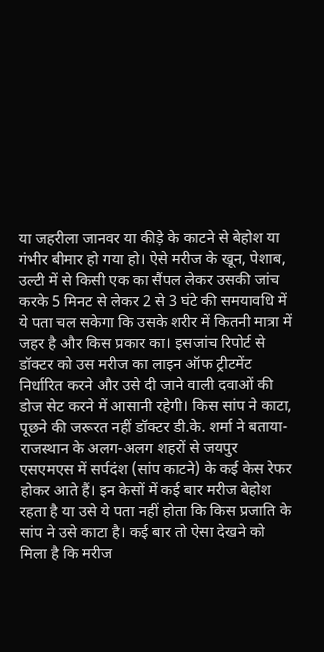या जहरीला जानवर या कीड़े के काटने से बेहोश या गंभीर बीमार हो गया हो। ऐसे मरीज के खून, पेशाब, उल्टी में से किसी एक का सैंपल लेकर उसकी जांच करके 5 मिनट से लेकर 2 से 3 घंटे की समयावधि में ये पता चल सकेगा कि उसके शरीर में कितनी मात्रा में जहर है और किस प्रकार का। इसजांच रिपोर्ट से डॉक्टर को उस मरीज का लाइन ऑफ ट्रीटमेंट निर्धारित करने और उसे दी जाने वाली दवाओं की डोज सेट करने में आसानी रहेगी। किस सांप ने काटा, पूछने की जरूरत नहीं डॉक्टर डी.के. शर्मा ने बताया- राजस्थान के अलग-अलग शहरों से जयपुर एसएमएस में सर्पदंश (सांप काटने) के कई केस रेफर होकर आते हैं। इन केसों में कई बार मरीज बेहोश रहता है या उसे ये पता नहीं होता कि किस प्रजाति के सांप ने उसे काटा है। कई बार तो ऐसा देखने को मिला है कि मरीज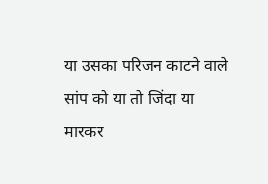या उसका परिजन काटने वाले सांप को या तो जिंदा या मारकर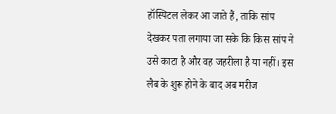हॉस्पिटल लेकर आ जाते हैं, ताकि सांप देखकर पता लगाया जा सके कि किस सांप ने उसे काटा है और वह जहरीला है या नहीं। इस लैब के शुरू होने के बाद अब मरीज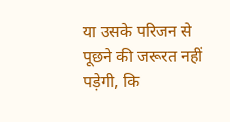या उसके परिजन से पूछने की जरूरत नहीं पड़ेगी, कि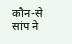कौन-से सांप ने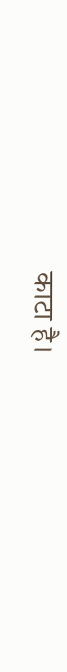काटा है।